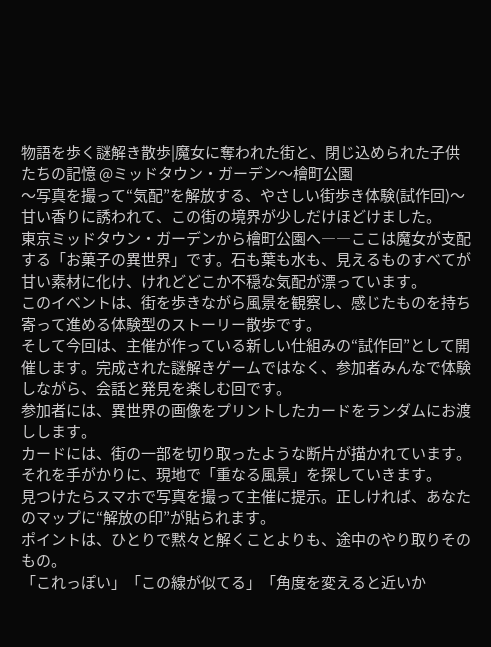物語を歩く謎解き散歩|魔女に奪われた街と、閉じ込められた子供たちの記憶 @ミッドタウン・ガーデン〜檜町公園
〜写真を撮って“気配”を解放する、やさしい街歩き体験(試作回)〜
甘い香りに誘われて、この街の境界が少しだけほどけました。
東京ミッドタウン・ガーデンから檜町公園へ――ここは魔女が支配する「お菓子の異世界」です。石も葉も水も、見えるものすべてが甘い素材に化け、けれどどこか不穏な気配が漂っています。
このイベントは、街を歩きながら風景を観察し、感じたものを持ち寄って進める体験型のストーリー散歩です。
そして今回は、主催が作っている新しい仕組みの“試作回”として開催します。完成された謎解きゲームではなく、参加者みんなで体験しながら、会話と発見を楽しむ回です。
参加者には、異世界の画像をプリントしたカードをランダムにお渡しします。
カードには、街の一部を切り取ったような断片が描かれています。それを手がかりに、現地で「重なる風景」を探していきます。
見つけたらスマホで写真を撮って主催に提示。正しければ、あなたのマップに“解放の印”が貼られます。
ポイントは、ひとりで黙々と解くことよりも、途中のやり取りそのもの。
「これっぽい」「この線が似てる」「角度を変えると近いか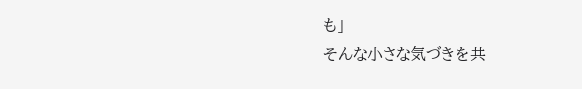も」
そんな小さな気づきを共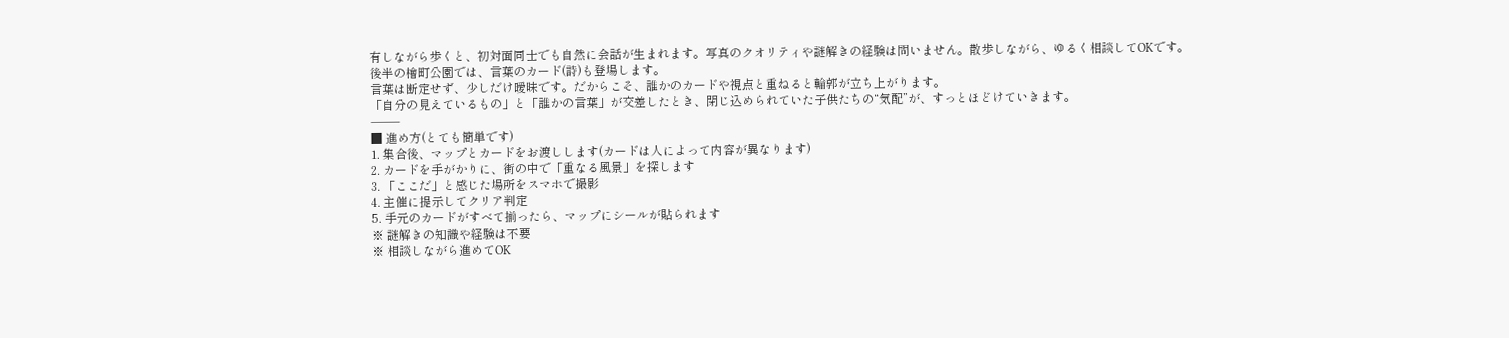有しながら歩くと、初対面同士でも自然に会話が生まれます。写真のクオリティや謎解きの経験は問いません。散歩しながら、ゆるく相談してOKです。
後半の檜町公園では、言葉のカード(詩)も登場します。
言葉は断定せず、少しだけ曖昧です。だからこそ、誰かのカードや視点と重ねると輪郭が立ち上がります。
「自分の見えているもの」と「誰かの言葉」が交差したとき、閉じ込められていた子供たちの“気配”が、すっとほどけていきます。
⸻
■ 進め方(とても簡単です)
1. 集合後、マップとカードをお渡しします(カードは人によって内容が異なります)
2. カードを手がかりに、街の中で「重なる風景」を探します
3. 「ここだ」と感じた場所をスマホで撮影
4. 主催に提示してクリア判定
5. 手元のカードがすべて揃ったら、マップにシールが貼られます
※ 謎解きの知識や経験は不要
※ 相談しながら進めてOK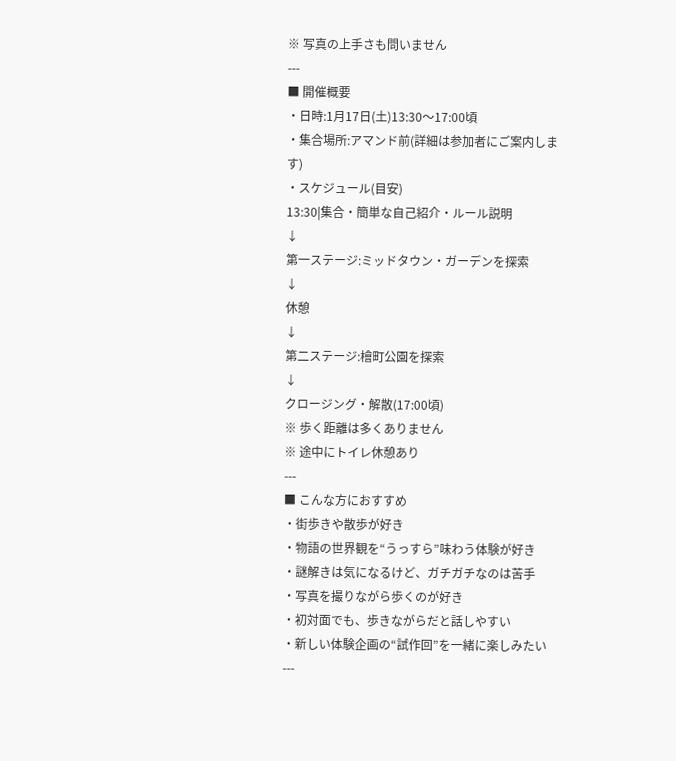※ 写真の上手さも問いません
---
■ 開催概要
・日時:1月17日(土)13:30〜17:00頃
・集合場所:アマンド前(詳細は参加者にご案内します)
・スケジュール(目安)
13:30|集合・簡単な自己紹介・ルール説明
↓
第一ステージ:ミッドタウン・ガーデンを探索
↓
休憩
↓
第二ステージ:檜町公園を探索
↓
クロージング・解散(17:00頃)
※ 歩く距離は多くありません
※ 途中にトイレ休憩あり
---
■ こんな方におすすめ
・街歩きや散歩が好き
・物語の世界観を“うっすら”味わう体験が好き
・謎解きは気になるけど、ガチガチなのは苦手
・写真を撮りながら歩くのが好き
・初対面でも、歩きながらだと話しやすい
・新しい体験企画の“試作回”を一緒に楽しみたい
---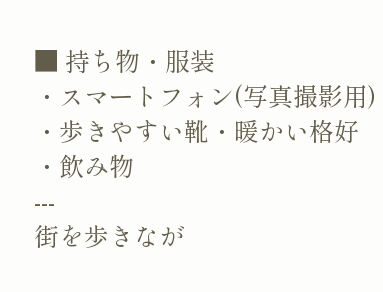■ 持ち物・服装
・スマートフォン(写真撮影用)
・歩きやすい靴・暖かい格好
・飲み物
---
街を歩きなが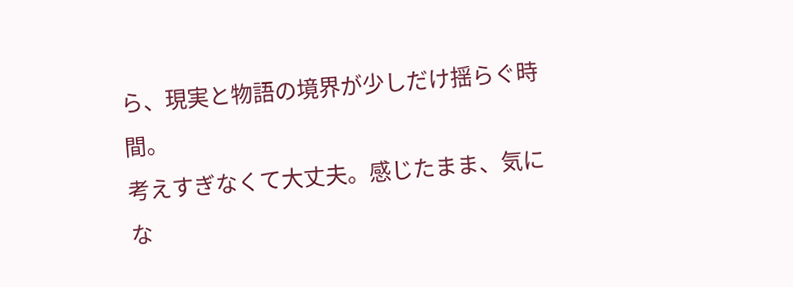ら、現実と物語の境界が少しだけ揺らぐ時間。
考えすぎなくて大丈夫。感じたまま、気にな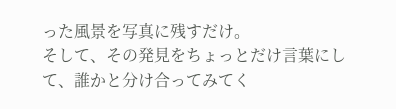った風景を写真に残すだけ。
そして、その発見をちょっとだけ言葉にして、誰かと分け合ってみてく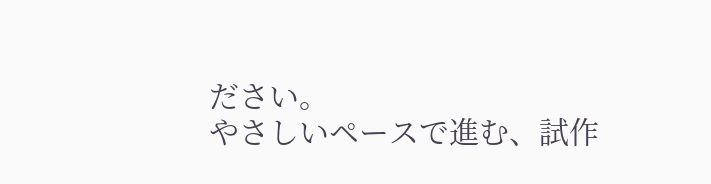ださい。
やさしいペースで進む、試作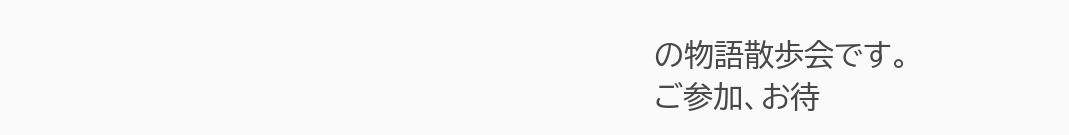の物語散歩会です。
ご参加、お待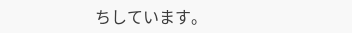ちしています。